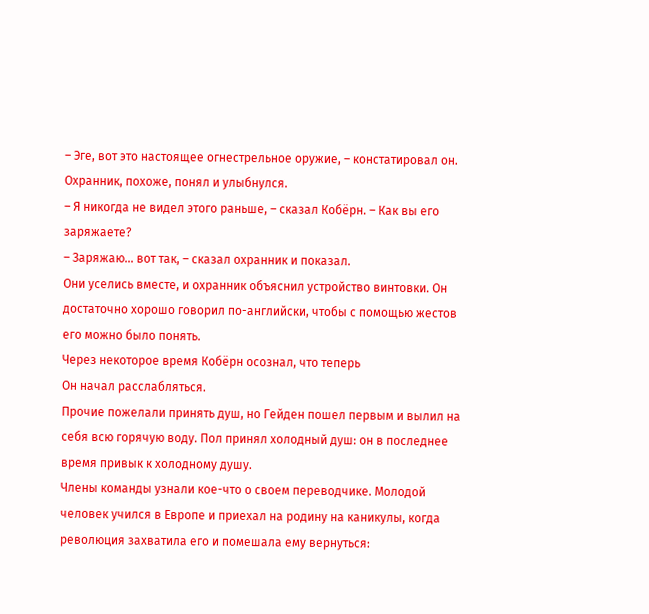– Эге, вот это настоящее огнестрельное оружие, – констатировал он.
Охранник, похоже, понял и улыбнулся.
– Я никогда не видел этого раньше, – сказал Кобёрн. – Как вы его заряжаете?
– Заряжаю… вот так, – сказал охранник и показал.
Они уселись вместе, и охранник объяснил устройство винтовки. Он достаточно хорошо говорил по-английски, чтобы с помощью жестов его можно было понять.
Через некоторое время Кобёрн осознал, что теперь
Он начал расслабляться.
Прочие пожелали принять душ, но Гейден пошел первым и вылил на себя всю горячую воду. Пол принял холодный душ: он в последнее время привык к холодному душу.
Члены команды узнали кое-что о своем переводчике. Молодой человек учился в Европе и приехал на родину на каникулы, когда революция захватила его и помешала ему вернуться: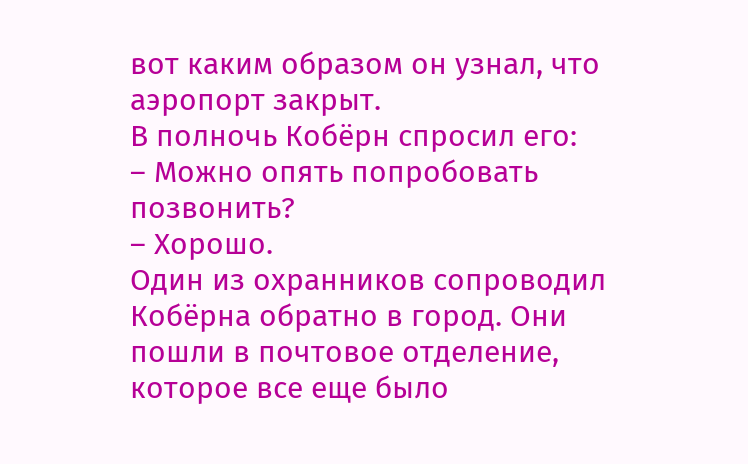вот каким образом он узнал, что аэропорт закрыт.
В полночь Кобёрн спросил его:
– Можно опять попробовать позвонить?
– Хорошо.
Один из охранников сопроводил Кобёрна обратно в город. Они пошли в почтовое отделение, которое все еще было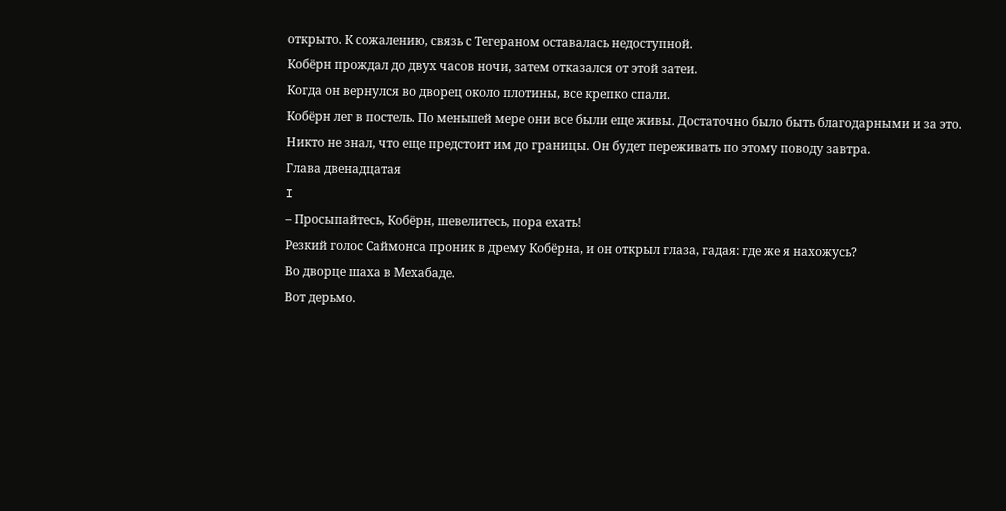открыто. К сожалению, связь с Тегераном оставалась недоступной.
Кобёрн прождал до двух часов ночи, затем отказался от этой затеи.
Когда он вернулся во дворец около плотины, все крепко спали.
Кобёрн лег в постель. По меньшей мере они все были еще живы. Достаточно было быть благодарными и за это. Никто не знал, что еще предстоит им до границы. Он будет переживать по этому поводу завтра.
Глава двенадцатая
I
– Просыпайтесь, Кобёрн, шевелитесь, пора ехать!
Резкий голос Саймонса проник в дрему Кобёрна, и он открыл глаза, гадая: где же я нахожусь?
Во дворце шаха в Мехабаде.
Вот дерьмо.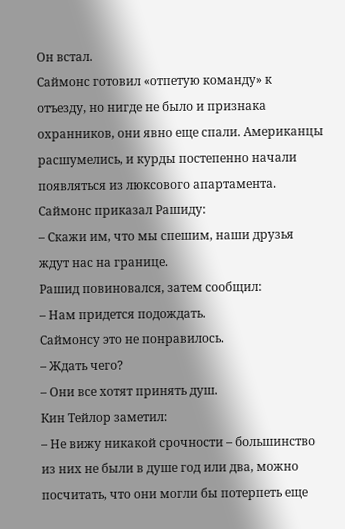Он встал.
Саймонс готовил «отпетую команду» к отъезду, но нигде не было и признака охранников, они явно еще спали. Американцы расшумелись, и курды постепенно начали появляться из люксового апартамента.
Саймонс приказал Рашиду:
– Скажи им, что мы спешим, наши друзья ждут нас на границе.
Рашид повиновался, затем сообщил:
– Нам придется подождать.
Саймонсу это не понравилось.
– Ждать чего?
– Они все хотят принять душ.
Кин Тейлор заметил:
– Не вижу никакой срочности – большинство из них не были в душе год или два, можно посчитать, что они могли бы потерпеть еще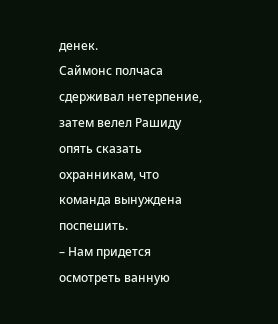денек.
Саймонс полчаса сдерживал нетерпение, затем велел Рашиду опять сказать охранникам, что команда вынуждена поспешить.
– Нам придется осмотреть ванную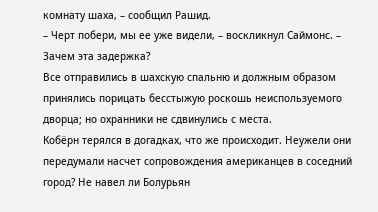комнату шаха, – сообщил Рашид.
– Черт побери, мы ее уже видели, – воскликнул Саймонс. – Зачем эта задержка?
Все отправились в шахскую спальню и должным образом принялись порицать бесстыжую роскошь неиспользуемого дворца; но охранники не сдвинулись с места.
Кобёрн терялся в догадках, что же происходит. Неужели они передумали насчет сопровождения американцев в соседний город? Не навел ли Болурьян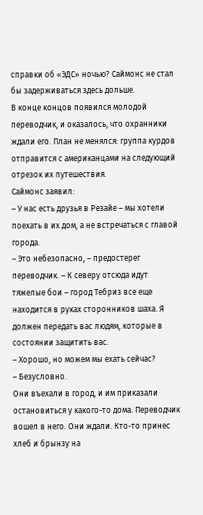справки об «ЭДС» ночью? Саймонс не стал бы задерживаться здесь дольше.
В конце концов появился молодой переводчик, и оказалось, что охранники ждали его. План не менялся: группа курдов отправится с американцами на следующий отрезок их путешествия.
Саймонс заявил:
– У нас есть друзья в Резайе – мы хотели поехать в их дом, а не встречаться с главой города.
– Это небезопасно, – предостерег переводчик. – К северу отсюда идут тяжелые бои – город Тебриз все еще находится в руках сторонников шаха. Я должен передать вас людям, которые в состоянии защитить вас.
– Хорошо, но можем мы ехать сейчас?
– Безусловно.
Они въехали в город, и им приказали остановиться у какого-то дома. Переводчик вошел в него. Они ждали. Кто-то принес хлеб и брынзу на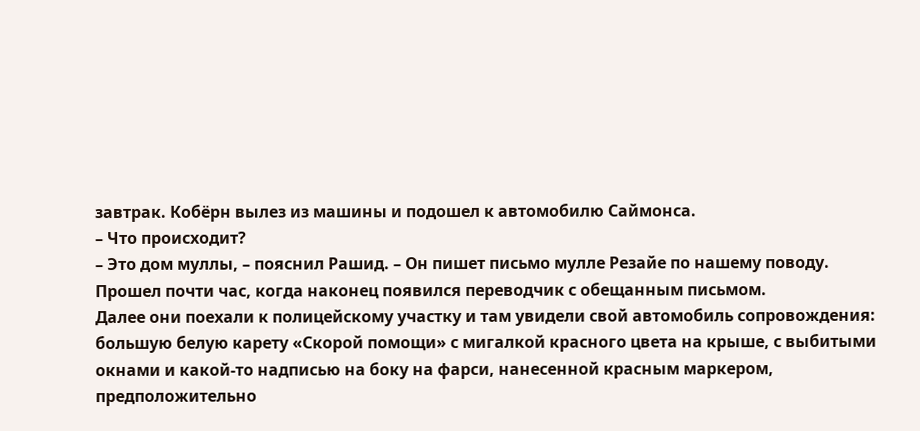завтрак. Кобёрн вылез из машины и подошел к автомобилю Саймонса.
– Что происходит?
– Это дом муллы, – пояснил Рашид. – Он пишет письмо мулле Резайе по нашему поводу.
Прошел почти час, когда наконец появился переводчик с обещанным письмом.
Далее они поехали к полицейскому участку и там увидели свой автомобиль сопровождения: большую белую карету «Скорой помощи» с мигалкой красного цвета на крыше, с выбитыми окнами и какой-то надписью на боку на фарси, нанесенной красным маркером, предположительно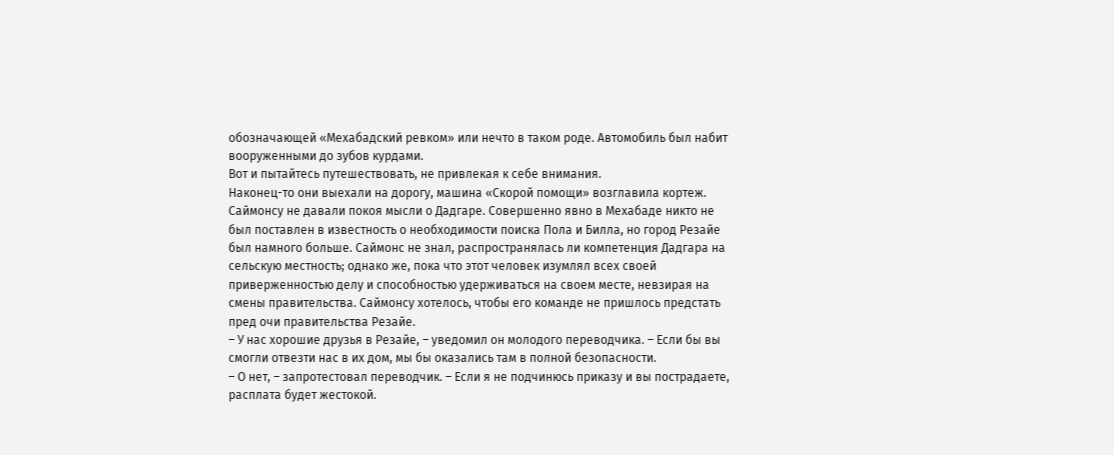обозначающей «Мехабадский ревком» или нечто в таком роде. Автомобиль был набит вооруженными до зубов курдами.
Вот и пытайтесь путешествовать, не привлекая к себе внимания.
Наконец-то они выехали на дорогу, машина «Скорой помощи» возглавила кортеж.
Саймонсу не давали покоя мысли о Дадгаре. Совершенно явно в Мехабаде никто не был поставлен в известность о необходимости поиска Пола и Билла, но город Резайе был намного больше. Саймонс не знал, распространялась ли компетенция Дадгара на сельскую местность; однако же, пока что этот человек изумлял всех своей приверженностью делу и способностью удерживаться на своем месте, невзирая на смены правительства. Саймонсу хотелось, чтобы его команде не пришлось предстать пред очи правительства Резайе.
– У нас хорошие друзья в Резайе, – уведомил он молодого переводчика. – Если бы вы смогли отвезти нас в их дом, мы бы оказались там в полной безопасности.
– О нет, – запротестовал переводчик. – Если я не подчинюсь приказу и вы пострадаете, расплата будет жестокой.